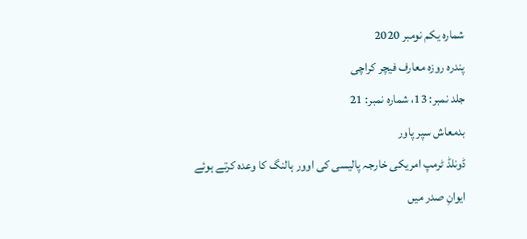شمارہ یکم نومبر 2020
پندرہ روزہ معارف فیچر کراچی
جلد نمبر: 13، شمارہ نمبر: 21
بدمعاش سپر پاور
ڈونلڈ ٹرمپ امریکی خارجہ پالیسی کی اوور ہالنگ کا وعدہ کرتے ہوئے ایوانِ صدر میں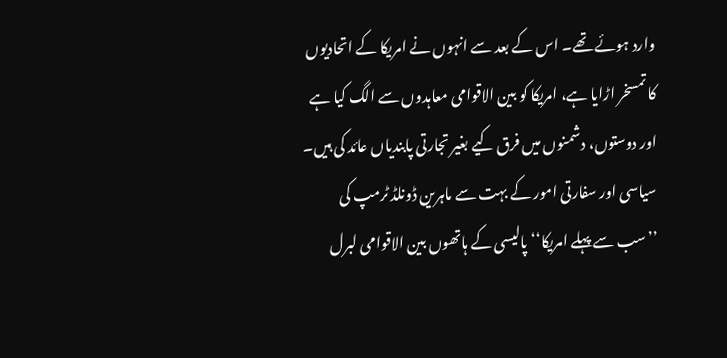وارد ہوئے تھے۔ اس کے بعد سے انہوں نے امریکا کے اتحادیوں کا تمسخر اڑایا ہے، امریکا کو بین الاقوامی معاہدوں سے الگ کیا ہے اور دوستوں، دشمنوں میں فرق کیے بغیر تجارتی پابندیاں عائد کی ہیں۔ سیاسی اور سفارتی امور کے بہت سے ماہرین ڈونلڈ ٹرمپ کی ’’سب سے پہلے امریکا‘‘ پالیسی کے ہاتھوں بین الاقوامی لبرل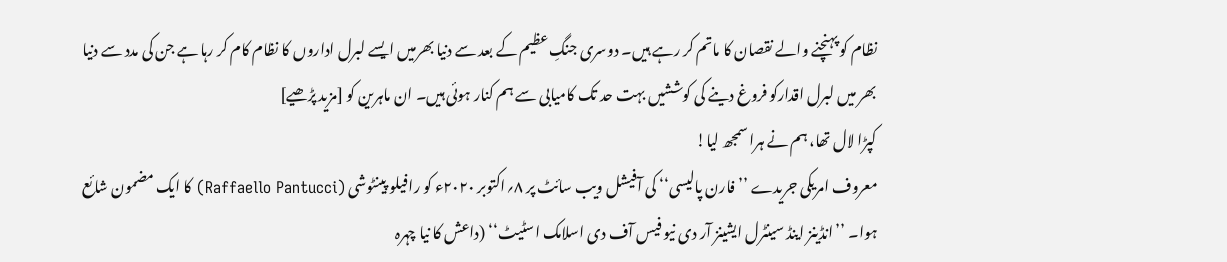نظام کو پہنچنے والے نقصان کا ماتم کر رہے ہیں۔ دوسری جنگِ عظیم کے بعد سے دنیا بھرمیں ایسے لبرل اداروں کا نظام کام کر رہا ہے جن کی مدد سے دنیا بھر میں لبرل اقدارکو فروغ دینے کی کوششیں بہت حد تک کامیابی سے ہم کنار ہوئی ہیں۔ ان ماہرین کو [مزید پڑھیے]
کپڑا لال تھا، ہم نے ہرا سمجھ لیا!
معروف امریکی جریدے ’’فارن پالیسی‘‘ کی آفیشل ویب سائٹ پر ۸؍اکتوبر ۲۰۲۰ء کو رافیلو پینٹوشی (Raffaello Pantucci) کا ایک مضمون شائع ہوا۔ ’’انڈینز اینڈ سینٹرل ایشینز آر دی نیو فیس آف دی اسلامک اسٹیٹ‘‘ (داعش کا نیا چہرہ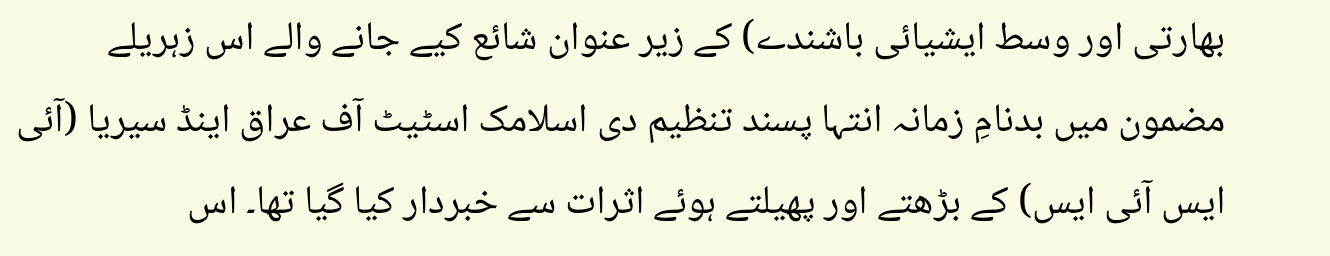بھارتی اور وسط ایشیائی باشندے) کے زیر عنوان شائع کیے جانے والے اس زہریلے مضمون میں بدنامِ زمانہ انتہا پسند تنظیم دی اسلامک اسٹیٹ آف عراق اینڈ سیریا (آئی ایس آئی ایس) کے بڑھتے اور پھیلتے ہوئے اثرات سے خبردار کیا گیا تھا۔ اس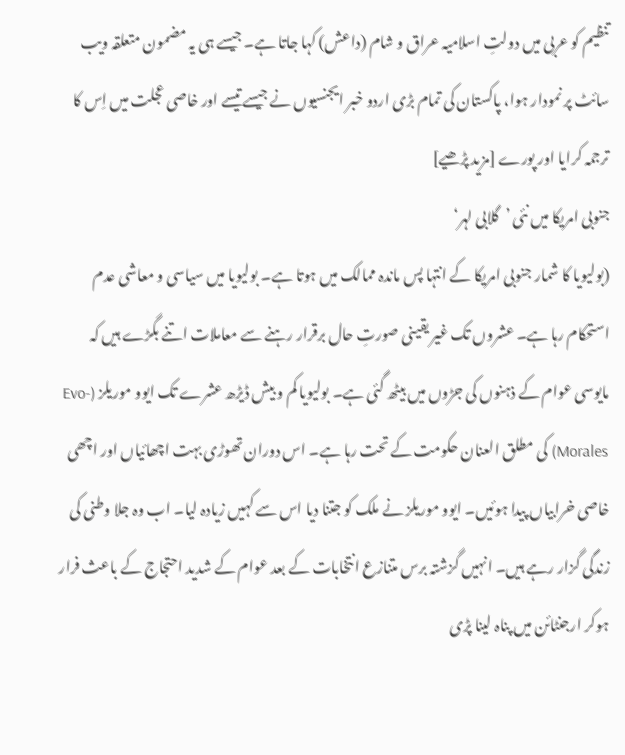تنظیم کو عربی میں دولتِ اسلامیہ عراق و شام (داعش) کہا جاتا ہے۔ جیسے ہی یہ مضمون متعلقہ ویب سائٹ پر نمودار ہوا، پاکستان کی تمام بڑی اردو خبر ایجنسیوں نے جیسے تیسے اور خاصی عجلت میں اِس کا ترجمہ کرایا اور پورے [مزید پڑھیے]
جنوبی امریکا میں نئی ’گلابی لہر‘
(بولیویا کا شمار جنوبی امریکا کے انتہا پس ماندہ ممالک میں ہوتا ہے۔ بولیویا میں سیاسی و معاشی عدم استحکام رہا ہے۔ عشروں تک غیر یقینی صورتِ حال برقرار رہنے سے معاملات اتنے بگڑے ہیں کہ مایوسی عوام کے ذہنوں کی جڑوں میں بیٹھ گئی ہے۔ بولیویا کم و بیش ڈیڑھ عشرے تک ایوو موریلز (Evo-Morales) کی مطلق العنان حکومت کے تحت رہا ہے۔ اس دوران تھوڑی بہت اچھائیاں اور اچھی خاصی خرابیاں پیدا ہوئیں۔ ایوو موریلز نے ملک کو جتنا دیا اس سے کہیں زیادہ لیا۔ اب وہ جلا وطنی کی زندگی گزار رہے ہیں۔ انہیں گزشتہ برس متنازع انتخابات کے بعد عوام کے شدید احتجاج کے باعث فرار ہوکر ارجنٹائن میں پناہ لینا پڑی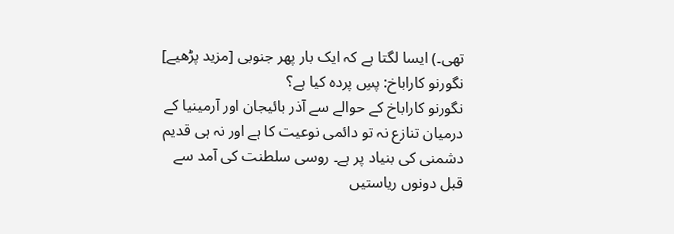تھی۔) ایسا لگتا ہے کہ ایک بار پھر جنوبی [مزید پڑھیے]
نگورنو کاراباخ: پسِ پردہ کیا ہے؟
نگورنو کاراباخ کے حوالے سے آذر بائیجان اور آرمینیا کے درمیان تنازع نہ تو دائمی نوعیت کا ہے اور نہ ہی قدیم دشمنی کی بنیاد پر ہے۔ روسی سلطنت کی آمد سے قبل دونوں ریاستیں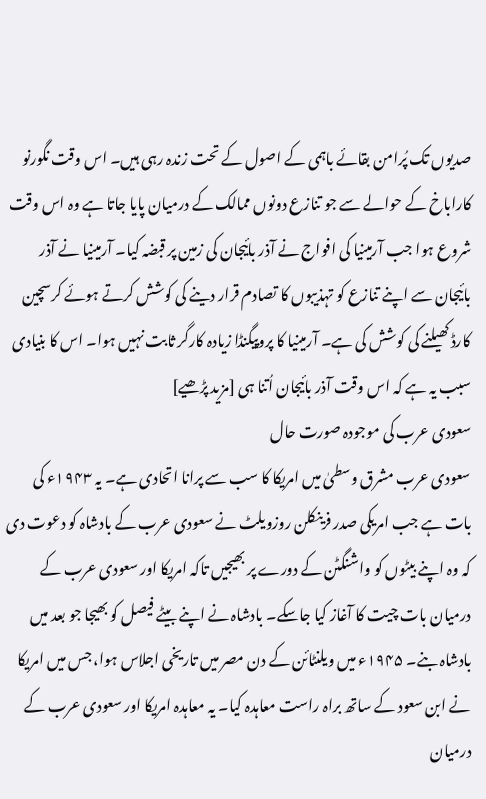صدیوں تک پُرامن بقائے باہمی کے اصول کے تحت زندہ رہی ہیں۔ اس وقت نگورنو کاراباخ کے حوالے سے جو تنازع دونوں ممالک کے درمیان پایا جاتا ہے وہ اس وقت شروع ہوا جب آرمینیا کی افواج نے آذر بائیجان کی زمین پر قبضہ کیا۔ آرمینیا نے آذر بائیجان سے اپنے تنازع کو تہذیبوں کا تصادم قرار دینے کی کوشش کرتے ہوئے کرسچین کارڈ کھیلنے کی کوشش کی ہے۔ آرمینیا کا پروپیگنڈا زیادہ کارگر ثابت نہیں ہوا۔ اس کا بنیادی سبب یہ ہے کہ اس وقت آذر بائیجان اُتنا ہی [مزید پڑھیے]
سعودی عرب کی موجودہ صورت حال
سعودی عرب مشرق وسطیٰ میں امریکا کا سب سے پرانا اتحادی ہے۔ یہ ۱۹۴۳ء کی بات ہے جب امریکی صدر فرینکلن روزویلٹ نے سعودی عرب کے بادشاہ کو دعوت دی کہ وہ اپنے بیٹوں کو واشنگٹن کے دورے پر بھیجیں تاکہ امریکا اور سعودی عرب کے درمیان بات چیت کا آغاز کیا جاسکے۔ بادشاہ نے اپنے بیٹے فیصل کو بھیجا جو بعد میں بادشاہ بنے۔ ۱۹۴۵ء میں ویلنٹائن کے دن مصر میں تاریخی اجلاس ہوا، جس میں امریکا نے ابن سعود کے ساتھ براہ راست معاہدہ کیا۔ یہ معاہدہ امریکا اور سعودی عرب کے درمیان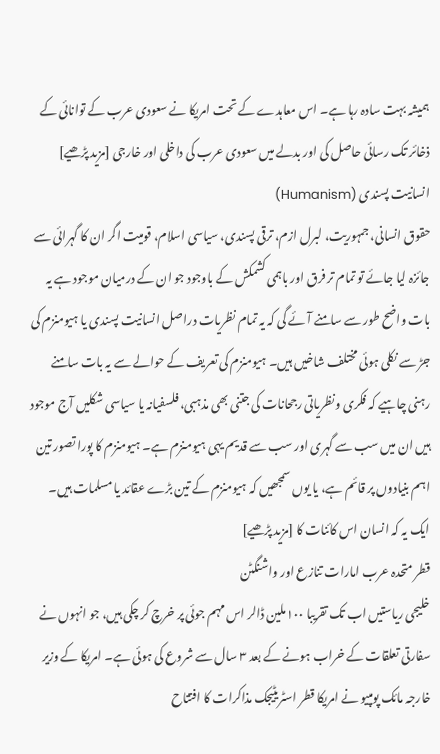ہمیشہ بہت سادہ رہا ہے۔ اس معاہدے کے تحت امریکا نے سعودی عرب کے توانائی کے ذخائر تک رسائی حاصل کی اور بدلے میں سعودی عرب کی داخلی اور خارجی [مزید پڑھیے]
انسانیت پسندی (Humanism)
حقوق انسانی، جمہوریت، لبرل ازم، ترقی پسندی، سیاسی اسلام، قومیت اگر ان کا گہرائی سے جائزہ لیا جائے تو تمام تر فرق اور باہمی کشمکش کے باوجود جو ان کے درمیان موجود ہے یہ بات واضح طور سے سامنے آئے گی کہ یہ تمام نظریات دراصل انسانیت پسندی یا ہیومنزم کی جڑ سے نکلی ہوئی مختلف شاخیں ہیں۔ ہیومنزم کی تعریف کے حوالے سے یہ بات سامنے رہنی چاہیے کہ فکری ونظریاتی رجحانات کی جتنی بھی مذہبی، فلسفیانہ یا سیاسی شکلیں آج موجود ہیں ان میں سب سے گہری اور سب سے قدیم یہی ہیومنزم ہے۔ ہیومنزم کا پورا تصور تین اہم بنیادوں پر قائم ہے، یا یوں سمجھیں کہ ہیومنزم کے تین بڑے عقائد یا مسلمات ہیں۔ ایک یہ کہ انسان اس کائنات کا [مزید پڑھیے]
قطر متحدہ عرب امارات تنازع اور واشنگٹن
خلیجی ریاستیں اب تک تقریبا ۱۰۰ملین ڈالر اس مہم جوئی پر خرچ کر چکی ہیں، جو انہوں نے سفارتی تعلقات کے خراب ہونے کے بعد ۳ سال سے شروع کی ہوئی ہے۔ امریکا کے وزیر خارجہ مائک پومپیو نے امریکا قطر اسٹریٹیجک مذاکرات کا افتتاح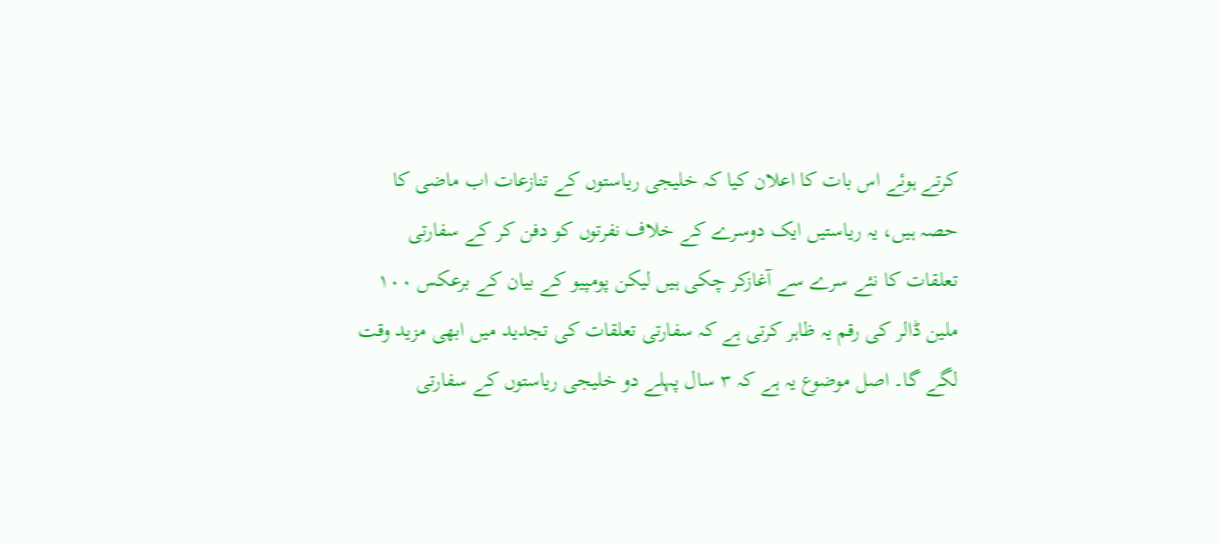کرتے ہوئے اس بات کا اعلان کیا کہ خلیجی ریاستوں کے تنازعات اب ماضی کا حصہ ہیں، یہ ریاستیں ایک دوسرے کے خلاف نفرتوں کو دفن کر کے سفارتی تعلقات کا نئے سرے سے آغازکر چکی ہیں لیکن پومپیو کے بیان کے برعکس ۱۰۰ ملین ڈالر کی رقم یہ ظاہر کرتی ہے کہ سفارتی تعلقات کی تجدید میں ابھی مزید وقت لگے گا۔ اصل موضوع یہ ہے کہ ۳ سال پہلے دو خلیجی ریاستوں کے سفارتی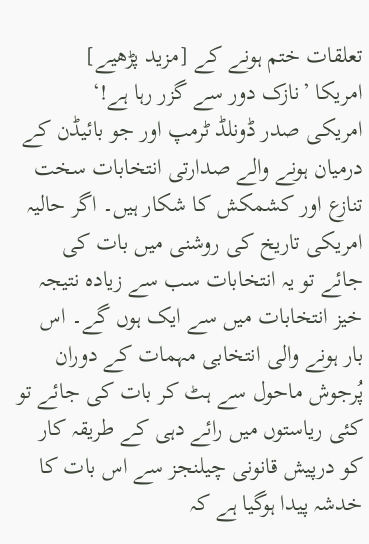تعلقات ختم ہونے کے [مزید پڑھیے]
امریکا ’نازک دور سے گزر رہا ہے!‘
امریکی صدر ڈونلڈ ٹرمپ اور جو بائیڈن کے درمیان ہونے والے صدارتی انتخابات سخت تنازع اور کشمکش کا شکار ہیں۔ اگر حالیہ امریکی تاریخ کی روشنی میں بات کی جائے تو یہ انتخابات سب سے زیادہ نتیجہ خیز انتخابات میں سے ایک ہوں گے۔ اس بار ہونے والی انتخابی مہمات کے دوران پُرجوش ماحول سے ہٹ کر بات کی جائے تو کئی ریاستوں میں رائے دہی کے طریقہ کار کو درپیش قانونی چیلنجز سے اس بات کا خدشہ پیدا ہوگیا ہے کہ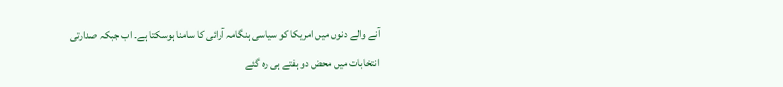آنے والے دنوں میں امریکا کو سیاسی ہنگامہ آرائی کا سامنا ہوسکتا ہے۔ اب جبکہ صدارتی انتخابات میں محض دو ہفتے ہی رہ گئے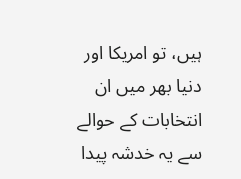ہیں، تو امریکا اور دنیا بھر میں ان انتخابات کے حوالے سے یہ خدشہ پیدا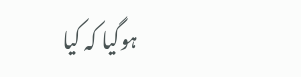ہوگیا کہ کیا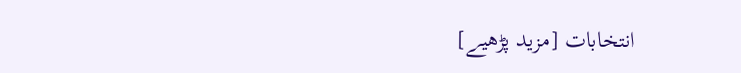انتخابات [مزید پڑھیے]